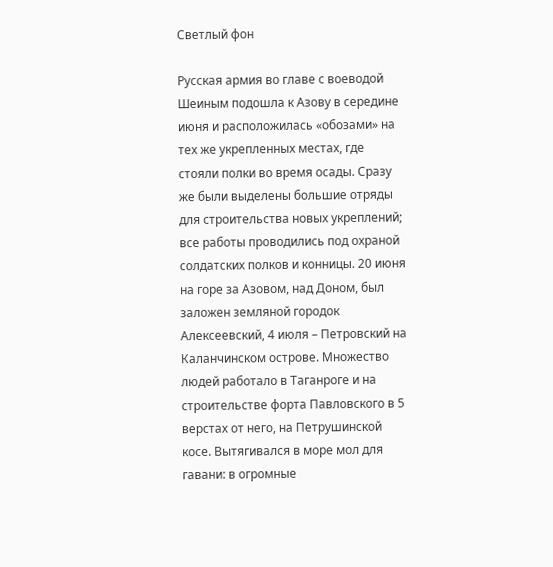Светлый фон

Русская армия во главе с воеводой Шеиным подошла к Азову в середине июня и расположилась «обозами» на тех же укрепленных местах, где стояли полки во время осады. Сразу же были выделены большие отряды для строительства новых укреплений; все работы проводились под охраной солдатских полков и конницы. 20 июня на горе за Азовом, над Доном, был заложен земляной городок Алексеевский, 4 июля – Петровский на Каланчинском острове. Множество людей работало в Таганроге и на строительстве форта Павловского в 5 верстах от него, на Петрушинской косе. Вытягивался в море мол для гавани: в огромные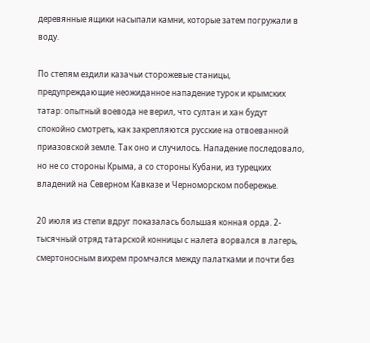деревянные ящики насыпали камни, которые затем погружали в воду.

По степям ездили казачьи сторожевые станицы, предупреждающие неожиданное нападение турок и крымских татар: опытный воевода не верил, что султан и хан будут спокойно смотреть, как закрепляются русские на отвоеванной приазовской земле. Так оно и случилось. Нападение последовало, но не со стороны Крыма, а со стороны Кубани, из турецких владений на Северном Кавказе и Черноморском побережье.

20 июля из степи вдруг показалась большая конная орда. 2-тысячный отряд татарской конницы с налета ворвался в лагерь, смертоносным вихрем промчался между палатками и почти без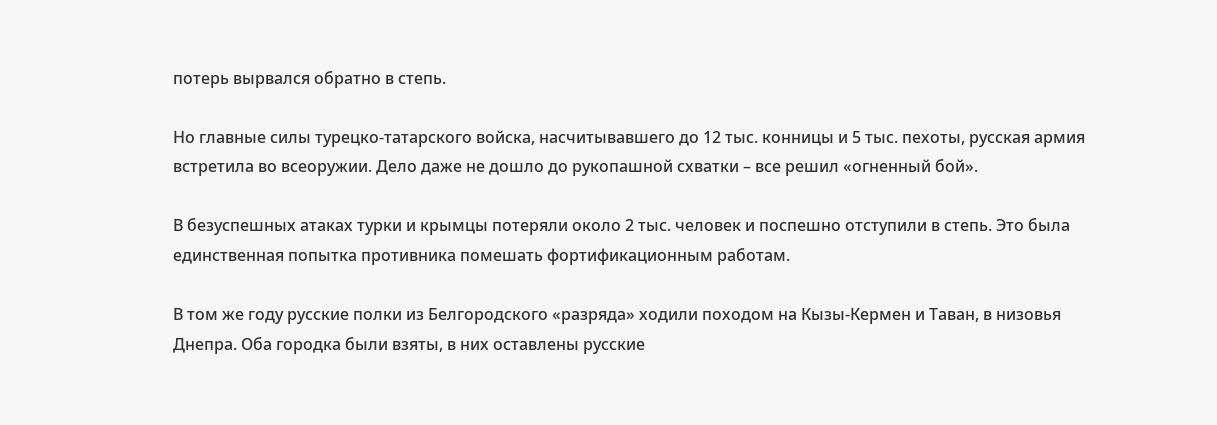потерь вырвался обратно в степь.

Но главные силы турецко-татарского войска, насчитывавшего до 12 тыс. конницы и 5 тыс. пехоты, русская армия встретила во всеоружии. Дело даже не дошло до рукопашной схватки – все решил «огненный бой».

В безуспешных атаках турки и крымцы потеряли около 2 тыс. человек и поспешно отступили в степь. Это была единственная попытка противника помешать фортификационным работам.

В том же году русские полки из Белгородского «разряда» ходили походом на Кызы-Кермен и Таван, в низовья Днепра. Оба городка были взяты, в них оставлены русские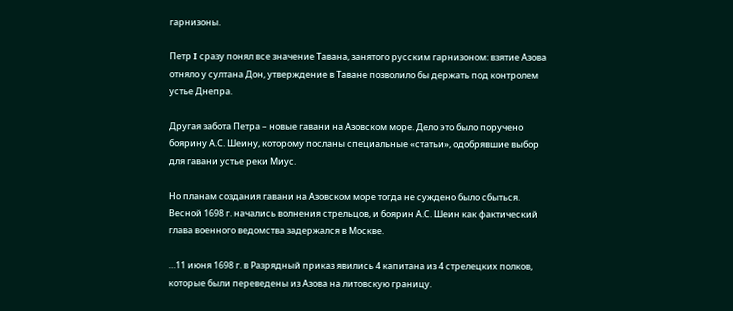гарнизоны.

Петр I сразу понял все значение Тавана, занятого русским гарнизоном: взятие Азова отняло у султана Дон, утверждение в Таване позволило бы держать под контролем устье Днепра.

Другая забота Петра – новые гавани на Азовском море. Дело это было поручено боярину А.С. Шеину, которому посланы специальные «статьи», одобрявшие выбор для гавани устье реки Миус.

Но планам создания гавани на Азовском море тогда не суждено было сбыться. Весной 1698 г. начались волнения стрельцов, и боярин А.С. Шеин как фактический глава военного ведомства задержался в Москве.

…11 июня 1698 г. в Разрядный приказ явились 4 капитана из 4 стрелецких полков, которые были переведены из Азова на литовскую границу.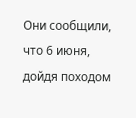Они сообщили, что 6 июня, дойдя походом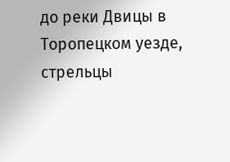до реки Двицы в Торопецком уезде, стрельцы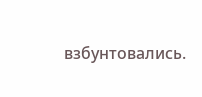взбунтовались.